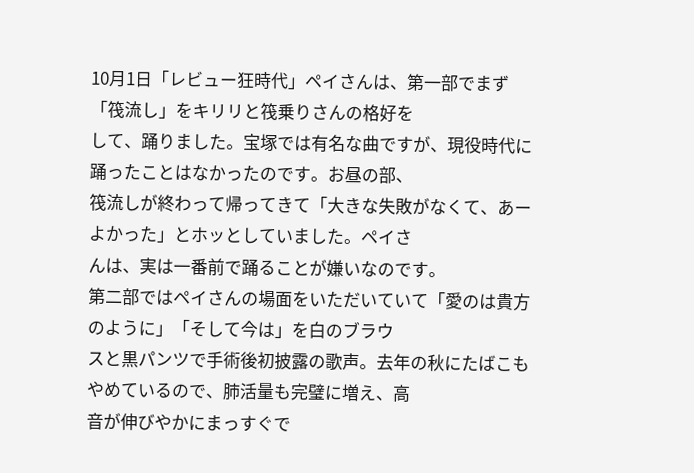10月1日「レビュー狂時代」ペイさんは、第一部でまず「筏流し」をキリリと筏乗りさんの格好を
して、踊りました。宝塚では有名な曲ですが、現役時代に踊ったことはなかったのです。お昼の部、
筏流しが終わって帰ってきて「大きな失敗がなくて、あーよかった」とホッとしていました。ペイさ
んは、実は一番前で踊ることが嫌いなのです。
第二部ではペイさんの場面をいただいていて「愛のは貴方のように」「そして今は」を白のブラウ
スと黒パンツで手術後初披露の歌声。去年の秋にたばこもやめているので、肺活量も完璧に増え、高
音が伸びやかにまっすぐで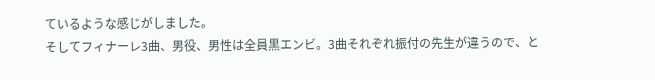ているような感じがしました。
そしてフィナーレ3曲、男役、男性は全員黒エンビ。3曲それぞれ振付の先生が違うので、と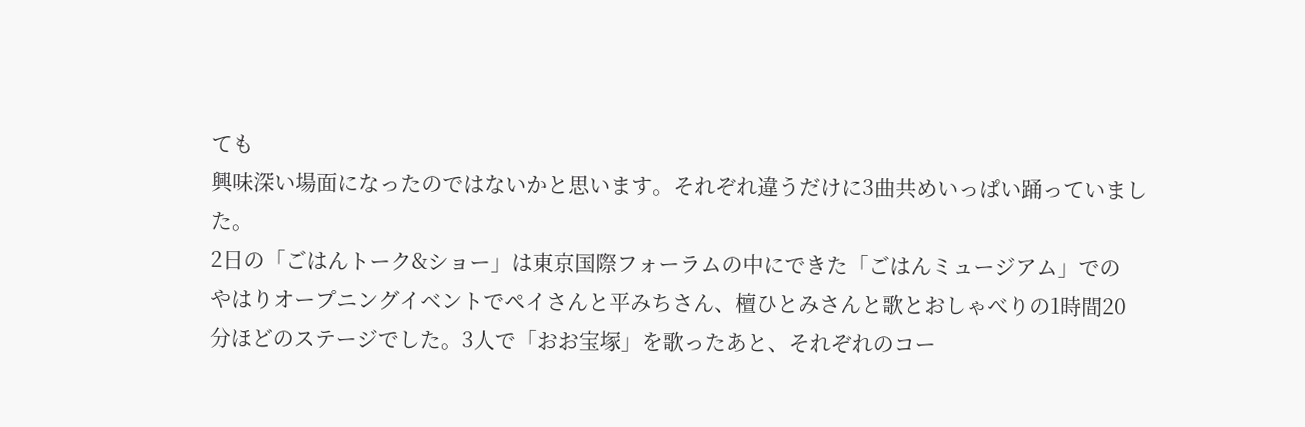ても
興味深い場面になったのではないかと思います。それぞれ違うだけに3曲共めいっぱい踊っていまし
た。
2日の「ごはんトーク&ショー」は東京国際フォーラムの中にできた「ごはんミュージアム」での
やはりオープニングイベントでペイさんと平みちさん、檀ひとみさんと歌とおしゃべりの1時間20
分ほどのステージでした。3人で「おお宝塚」を歌ったあと、それぞれのコー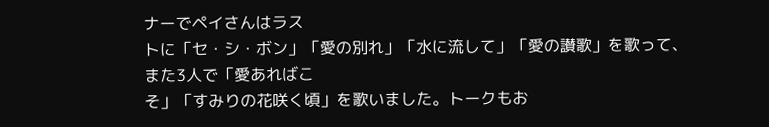ナーでペイさんはラス
トに「セ・シ・ボン」「愛の別れ」「水に流して」「愛の讃歌」を歌って、また3人で「愛あればこ
そ」「すみりの花咲く頃」を歌いました。トークもお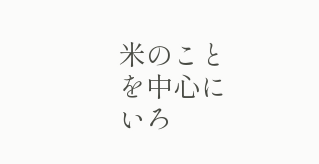米のことを中心にいろ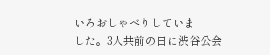いろおしゃべりしていま
した。3人共前の日に渋谷公会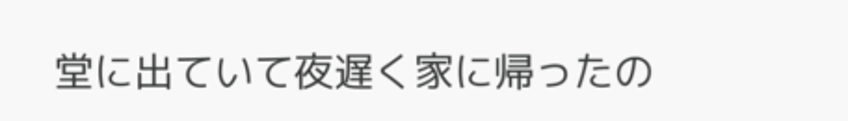堂に出ていて夜遅く家に帰ったの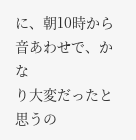に、朝10時から音あわせで、かな
り大変だったと思うの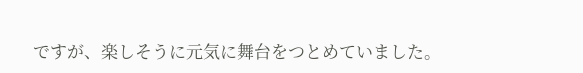ですが、楽しそうに元気に舞台をつとめていました。